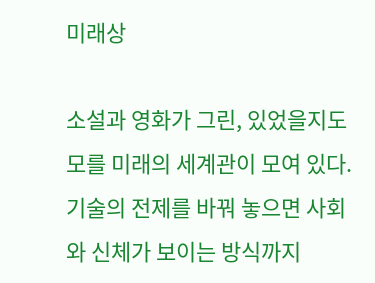미래상

소설과 영화가 그린, 있었을지도 모를 미래의 세계관이 모여 있다. 기술의 전제를 바꿔 놓으면 사회와 신체가 보이는 방식까지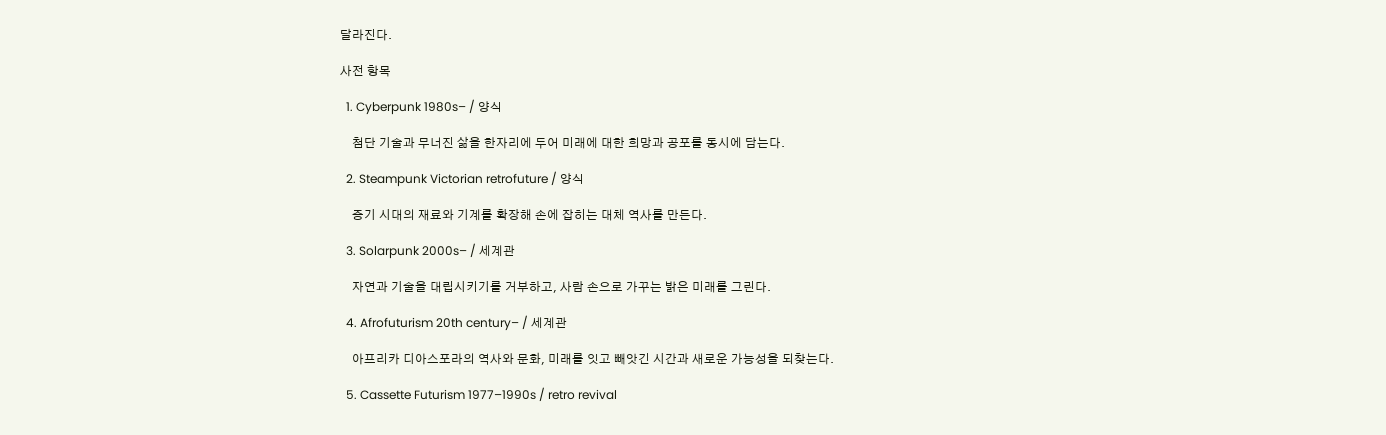달라진다.

사전 항목

  1. Cyberpunk 1980s– / 양식

    첨단 기술과 무너진 삶을 한자리에 두어 미래에 대한 희망과 공포를 동시에 담는다.

  2. Steampunk Victorian retrofuture / 양식

    증기 시대의 재료와 기계를 확장해 손에 잡히는 대체 역사를 만든다.

  3. Solarpunk 2000s– / 세계관

    자연과 기술을 대립시키기를 거부하고, 사람 손으로 가꾸는 밝은 미래를 그린다.

  4. Afrofuturism 20th century– / 세계관

    아프리카 디아스포라의 역사와 문화, 미래를 잇고 빼앗긴 시간과 새로운 가능성을 되찾는다.

  5. Cassette Futurism 1977–1990s / retro revival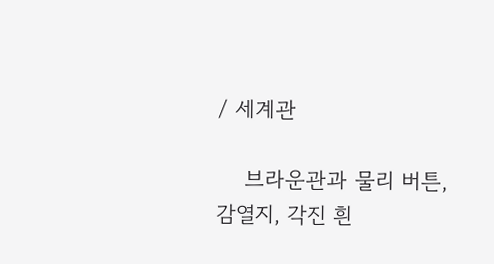/ 세계관

    브라운관과 물리 버튼, 감열지, 각진 흰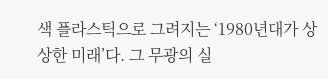색 플라스틱으로 그려지는 ‘1980년대가 상상한 미래’다. 그 무광의 실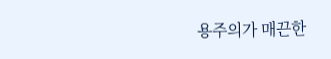용주의가 매끈한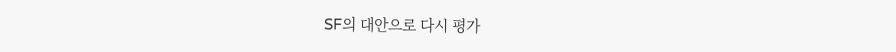SF의 대안으로 다시 평가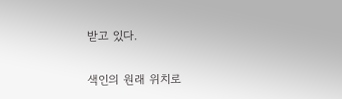받고 있다.

색인의 원래 위치로